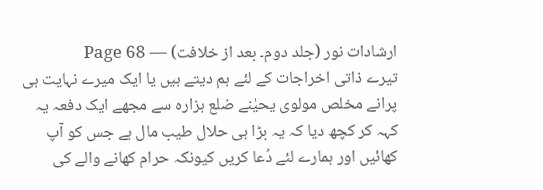ارشادات نور (جلد دوم۔ بعد از خلافت) — Page 68
تیرے ذاتی اخراجات کے لئے ہم دیتے ہیں یا ایک میرے نہایت ہی پرانے مخلص مولوی یحيٰنے ضلع ہزارہ سے مجھے ایک دفعہ یہ کہہ کر کچھ دیا کہ یہ بڑا ہی حلال طیب مال ہے جس کو آپ کھائیں اور ہمارے لئے دُعا کریں کیونکہ حرام کھانے والے کی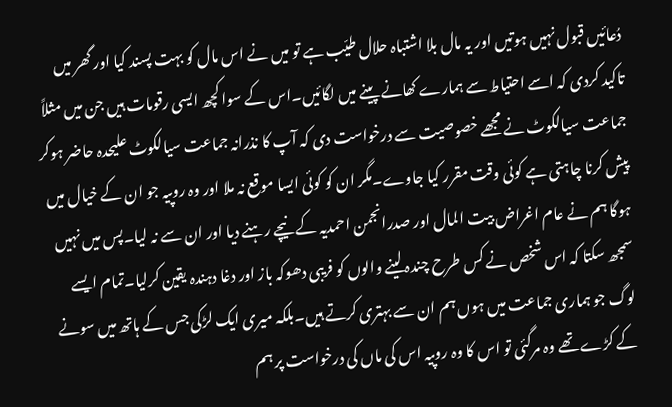دُعائیں قبول نہیں ہوتیں اور یہ مال بلا اشتباہ حلال طیّب ہے تو میں نے اس مال کو بہت پسند کیا اور گھر میں تاکید کردی کہ اسے احتیاط سے ہمارے کھانے پینے میں لگائیں۔اس کے سوا کچھ ایسی رقومات ہیں جن میں مثلاً جماعت سیالکوٹ نے مجھے خصوصیت سے درخواست دی کہ آپ کا نذرانہ جماعت سیالکوٹ علیحدہ حاضر ہوکر پیش کرنا چاہتی ہے کوئی وقت مقرر کیا جاوے۔مگر ان کو کوئی ایسا موقع نہ ملا اور وہ روپیہ جو ان کے خیال میں ہوگا ہم نے عام اغراض بیت المال اور صدرانجمن احمدیہ کے نیچے رہنے دیا اور ان سے نہ لیا۔پس میں نہیں سمجھ سکتا کہ اس شخص نے کس طرح چندہ لینے والوں کو فریبی دھوکہ باز اور دغا دہندہ یقین کرلیا۔تمام ایسے لوگ جو ہماری جماعت میں ہوں ہم ان سے بہتری کرتے ہیں۔بلکہ میری ایک لڑکی جس کے ہاتھ میں سونے کے کڑے تھے وہ مرگئی تو اس کا وہ روپیہ اس کی ماں کی درخواست پر ہم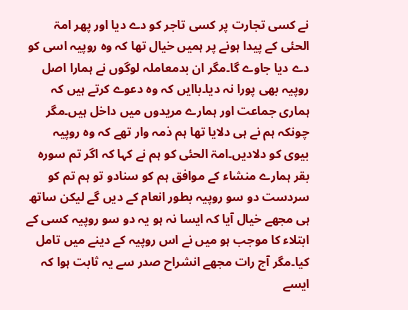نے کسی تجارت پر کسی تاجر کو دے دیا اور پھر امۃ الحئی کے پیدا ہونے پر ہمیں خیال تھا کہ وہ روپیہ اسی کو دے دیا جاوے گا۔مگر ان بدمعاملہ لوگوں نے ہمارا اصل روپیہ بھی پورا نہ دیا۔باایں کہ وہ دعوے کرتے ہیں کہ ہماری جماعت اور ہمارے مریدوں میں داخل ہیں۔مگر چونکہ ہم نے ہی دلایا تھا ہم ذمہ وار تھے کہ وہ روپیہ بیوی کو دلادیں۔امۃ الحئی کو ہم نے کہا کہ اگر تم سورہ بقر ہمارے منشاء کے موافق ہم کو سنادو تو ہم تم کو سردست دو سو روپیہ بطور انعام کے دیں گے لیکن ساتھ ہی مجھے خیال آیا کہ ایسا نہ ہو یہ دو سو روپیہ کسی کے ابتلاء کا موجب ہو میں نے اس روپیہ کے دینے میں تامل کیا۔مگر آج رات مجھے انشراح صدر سے یہ ثابت ہوا کہ ایسے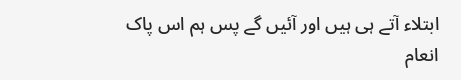ابتلاء آتے ہی ہیں اور آئیں گے پس ہم اس پاک انعام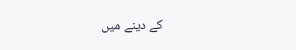کے دینے میں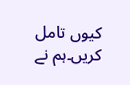کیوں تامل کریں۔ہم نے